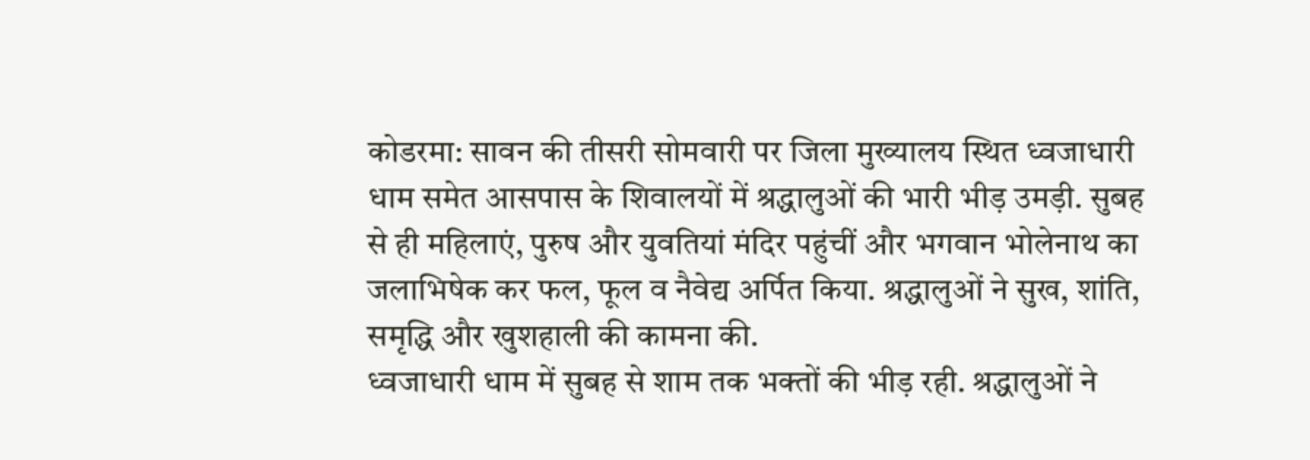कोडरमा: सावन की तीसरी सोमवारी पर जिला मुख्यालय स्थित ध्वजाधारी धाम समेत आसपास के शिवालयों में श्रद्धालुओं की भारी भीड़ उमड़ी. सुबह से ही महिलाएं, पुरुष और युवतियां मंदिर पहुंचीं और भगवान भोलेनाथ का जलाभिषेक कर फल, फूल व नैवेद्य अर्पित किया. श्रद्धालुओं ने सुख, शांति, समृद्धि और खुशहाली की कामना की.
ध्वजाधारी धाम में सुबह से शाम तक भक्तों की भीड़ रही. श्रद्धालुओं ने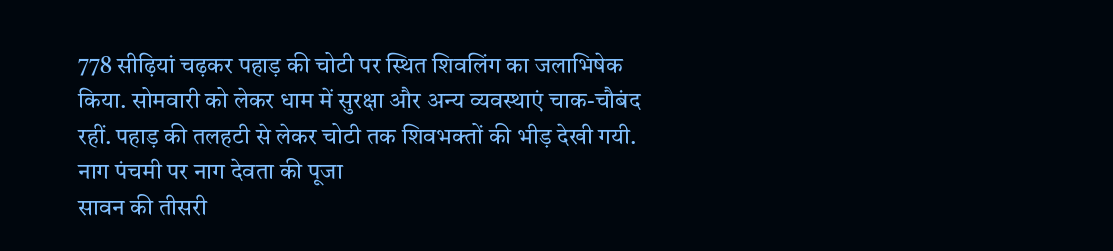778 सीढ़ियां चढ़कर पहाड़ की चोटी पर स्थित शिवलिंग का जलाभिषेक किया. सोमवारी को लेकर धाम में सुरक्षा और अन्य व्यवस्थाएं चाक-चौबंद रहीं. पहाड़ की तलहटी से लेकर चोटी तक शिवभक्तों की भीड़ देखी गयी.
नाग पंचमी पर नाग देवता की पूजा
सावन की तीसरी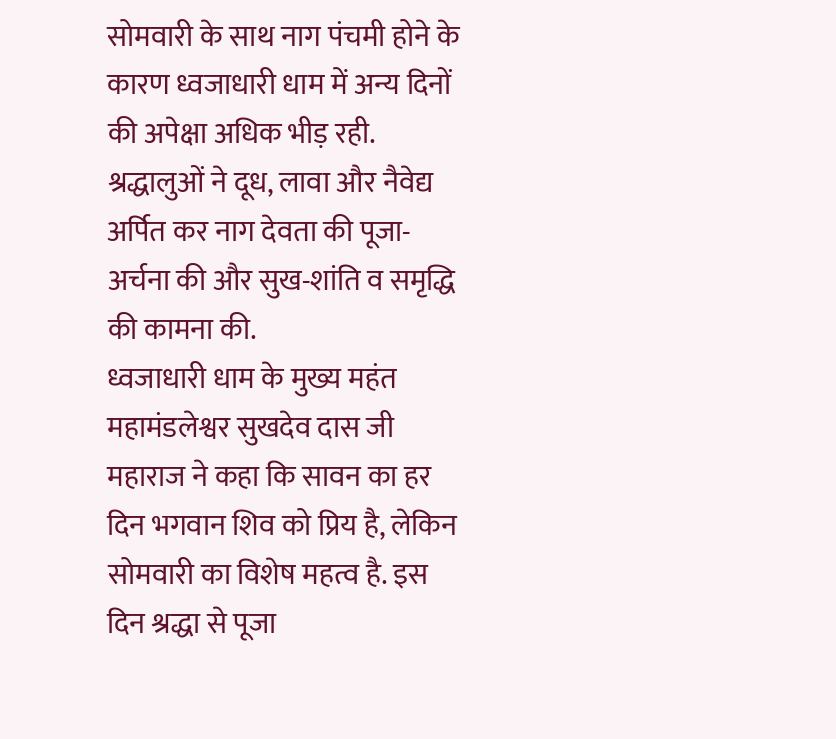सोमवारी के साथ नाग पंचमी होने के कारण ध्वजाधारी धाम में अन्य दिनों की अपेक्षा अधिक भीड़ रही. श्रद्धालुओं ने दूध, लावा और नैवेद्य अर्पित कर नाग देवता की पूजा-अर्चना की और सुख-शांति व समृद्धि की कामना की.
ध्वजाधारी धाम के मुख्य महंत महामंडलेश्वर सुखदेव दास जी महाराज ने कहा कि सावन का हर दिन भगवान शिव को प्रिय है, लेकिन सोमवारी का विशेष महत्व है. इस दिन श्रद्धा से पूजा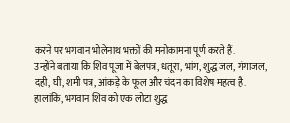करने पर भगवान भोलेनाथ भक्तों की मनोकामना पूर्ण करते हैं.
उन्होंने बताया कि शिव पूजा में बेलपत्र, धतूरा, भांग, शुद्ध जल, गंगाजल, दही, घी, शमी पत्र, आंकड़े के फूल और चंदन का विशेष महत्व है. हालांकि, भगवान शिव को एक लोटा शुद्ध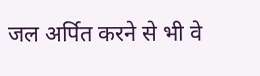जल अर्पित करने से भी वे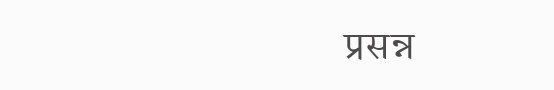प्रसन्न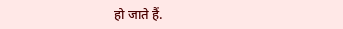हो जाते हैं.